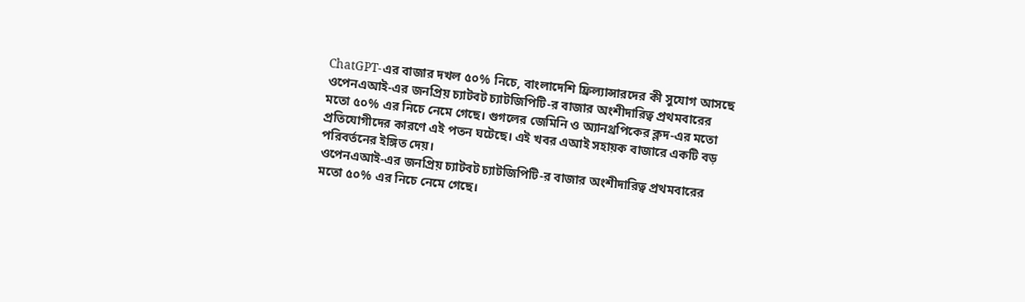ChatGPT-এর বাজার দখল ৫০% নিচে, বাংলাদেশি ফ্রিল্যান্সারদের কী সুযোগ আসছে
ওপেনএআই-এর জনপ্রিয় চ্যাটবট চ্যাটজিপিটি-র বাজার অংশীদারিত্ব প্রথমবারের মতো ৫০% এর নিচে নেমে গেছে। গুগলের জেমিনি ও অ্যানথ্রপিকের ক্লদ-এর মতো প্রতিযোগীদের কারণে এই পতন ঘটেছে। এই খবর এআই সহায়ক বাজারে একটি বড় পরিবর্তনের ইঙ্গিত দেয়।
ওপেনএআই-এর জনপ্রিয় চ্যাটবট চ্যাটজিপিটি-র বাজার অংশীদারিত্ব প্রথমবারের মতো ৫০% এর নিচে নেমে গেছে।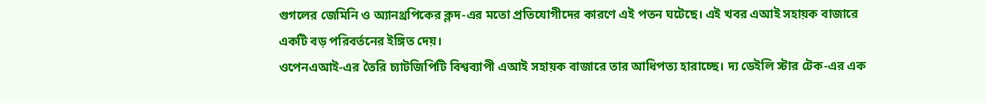গুগলের জেমিনি ও অ্যানথ্রপিকের ক্লদ-এর মতো প্রতিযোগীদের কারণে এই পতন ঘটেছে। এই খবর এআই সহায়ক বাজারে একটি বড় পরিবর্তনের ইঙ্গিত দেয়।
ওপেনএআই-এর তৈরি চ্যাটজিপিটি বিশ্বব্যাপী এআই সহায়ক বাজারে তার আধিপত্য হারাচ্ছে। দ্য ডেইলি স্টার টেক-এর এক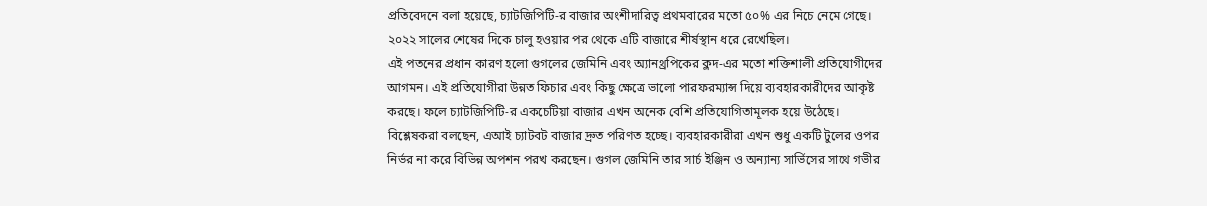প্রতিবেদনে বলা হয়েছে, চ্যাটজিপিটি-র বাজার অংশীদারিত্ব প্রথমবারের মতো ৫০% এর নিচে নেমে গেছে। ২০২২ সালের শেষের দিকে চালু হওয়ার পর থেকে এটি বাজারে শীর্ষস্থান ধরে রেখেছিল।
এই পতনের প্রধান কারণ হলো গুগলের জেমিনি এবং অ্যানথ্রপিকের ক্লদ-এর মতো শক্তিশালী প্রতিযোগীদের আগমন। এই প্রতিযোগীরা উন্নত ফিচার এবং কিছু ক্ষেত্রে ভালো পারফরম্যান্স দিয়ে ব্যবহারকারীদের আকৃষ্ট করছে। ফলে চ্যাটজিপিটি-র একচেটিয়া বাজার এখন অনেক বেশি প্রতিযোগিতামূলক হয়ে উঠেছে।
বিশ্লেষকরা বলছেন, এআই চ্যাটবট বাজার দ্রুত পরিণত হচ্ছে। ব্যবহারকারীরা এখন শুধু একটি টুলের ওপর নির্ভর না করে বিভিন্ন অপশন পরখ করছেন। গুগল জেমিনি তার সার্চ ইঞ্জিন ও অন্যান্য সার্ভিসের সাথে গভীর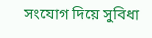সংযোগ দিয়ে সুবিধা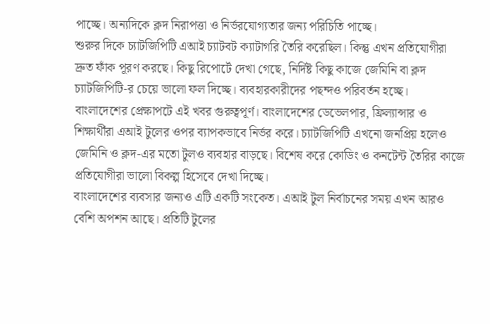পাচ্ছে। অন্যদিকে ক্লদ নিরাপত্তা ও নির্ভরযোগ্যতার জন্য পরিচিতি পাচ্ছে।
শুরুর দিকে চ্যাটজিপিটি এআই চ্যাটবট ক্যাটাগরি তৈরি করেছিল। কিন্তু এখন প্রতিযোগীরা দ্রুত ফাঁক পূরণ করছে। কিছু রিপোর্টে দেখা গেছে, নির্দিষ্ট কিছু কাজে জেমিনি বা ক্লদ চ্যাটজিপিটি-র চেয়ে ভালো ফল দিচ্ছে। ব্যবহারকারীদের পছন্দও পরিবর্তন হচ্ছে।
বাংলাদেশের প্রেক্ষাপটে এই খবর গুরুত্বপূর্ণ। বাংলাদেশের ডেভেলপার, ফ্রিল্যান্সার ও শিক্ষার্থীরা এআই টুলের ওপর ব্যাপকভাবে নির্ভর করে। চ্যাটজিপিটি এখনো জনপ্রিয় হলেও জেমিনি ও ক্লদ-এর মতো টুলও ব্যবহার বাড়ছে। বিশেষ করে কোডিং ও কনটেন্ট তৈরির কাজে প্রতিযোগীরা ভালো বিকল্প হিসেবে দেখা দিচ্ছে।
বাংলাদেশের ব্যবসার জন্যও এটি একটি সংকেত। এআই টুল নির্বাচনের সময় এখন আরও বেশি অপশন আছে। প্রতিটি টুলের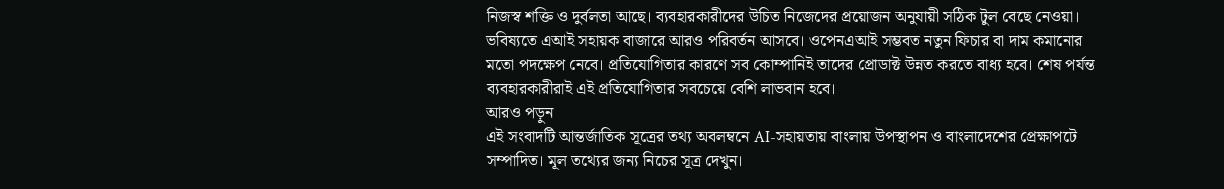নিজস্ব শক্তি ও দুর্বলতা আছে। ব্যবহারকারীদের উচিত নিজেদের প্রয়োজন অনুযায়ী সঠিক টুল বেছে নেওয়া।
ভবিষ্যতে এআই সহায়ক বাজারে আরও পরিবর্তন আসবে। ওপেনএআই সম্ভবত নতুন ফিচার বা দাম কমানোর মতো পদক্ষেপ নেবে। প্রতিযোগিতার কারণে সব কোম্পানিই তাদের প্রোডাক্ট উন্নত করতে বাধ্য হবে। শেষ পর্যন্ত ব্যবহারকারীরাই এই প্রতিযোগিতার সবচেয়ে বেশি লাভবান হবে।
আরও পড়ুন
এই সংবাদটি আন্তর্জাতিক সূত্রের তথ্য অবলম্বনে AI-সহায়তায় বাংলায় উপস্থাপন ও বাংলাদেশের প্রেক্ষাপটে সম্পাদিত। মূল তথ্যের জন্য নিচের সূত্র দেখুন।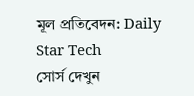মূল প্রতিবেদন: Daily Star Tech
সোর্স দেখুন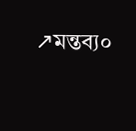↗মন্তব্য০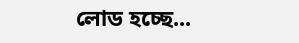লোড হচ্ছে...